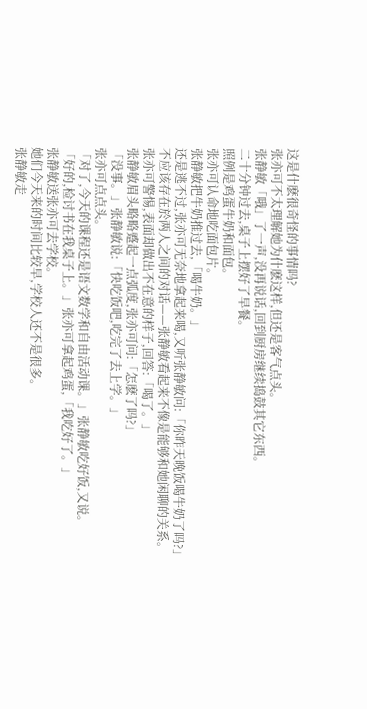这是什麽很奇怪的事情吗?
张亦可不太理解她为什麽这样,但还是客气点头。
张静敏「哦」了一声,没再说话,回到厨房继续捣鼓其它东西。
二十分钟过去,桌子上摆好了早餐。
照例是鸡蛋牛奶和面包。
张亦可认命地吃面包片。
张静敏把牛奶推过去,「喝牛奶。」
还是逃不过,张亦可无奈地拿起来喝,又听张静敏问:「你昨天晚饭喝牛奶了吗?」
不应该存在於两人之间的对话——张静敏看起来不像是能够和她闲聊的关系。
张亦可警惕,表面却做出不在意的样子,回答:「喝了。」
张静敏眉头略略蹙起一点弧度,张亦可问:「怎麽了吗?」
「没事。」张静敏说:「快吃饭吧,吃完了去上学。」
张亦可点点头。
「对了,今天的课程还是语文数学和自由活动课。」张静敏吃好饭,又说。
「好的,检讨书在我桌子上。」张亦可拿起鸡蛋,「我吃好了。」
张静敏送张亦可去学校。
她们今天来的时间比较早,学校人还不是很多。
张静敏走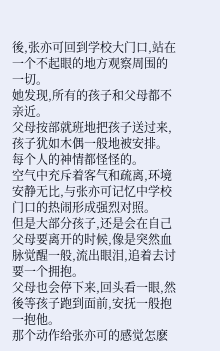後,张亦可回到学校大门口,站在一个不起眼的地方观察周围的一切。
她发现,所有的孩子和父母都不亲近。
父母按部就班地把孩子送过来,孩子犹如木偶一般地被安排。
每个人的神情都怪怪的。
空气中充斥着客气和疏离,环境安静无比,与张亦可记忆中学校门口的热闹形成强烈对照。
但是大部分孩子,还是会在自己父母要离开的时候,像是突然血脉觉醒一般,流出眼泪,追着去讨要一个拥抱。
父母也会停下来,回头看一眼,然後等孩子跑到面前,安抚一般抱一抱他。
那个动作给张亦可的感觉怎麽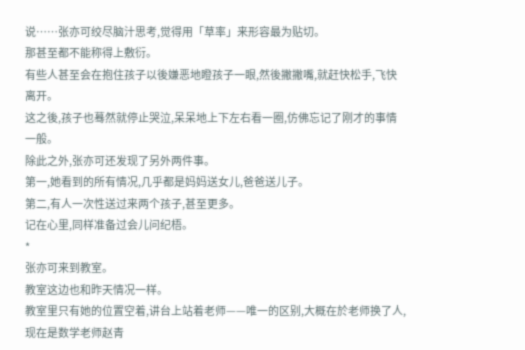说……张亦可绞尽脑汁思考,觉得用「草率」来形容最为贴切。
那甚至都不能称得上敷衍。
有些人甚至会在抱住孩子以後嫌恶地瞪孩子一眼,然後撇撇嘴,就赶快松手,飞快离开。
这之後,孩子也蓦然就停止哭泣,呆呆地上下左右看一圈,仿佛忘记了刚才的事情一般。
除此之外,张亦可还发现了另外两件事。
第一,她看到的所有情况,几乎都是妈妈送女儿,爸爸送儿子。
第二,有人一次性送过来两个孩子,甚至更多。
记在心里,同样准备过会儿问纪梧。
*
张亦可来到教室。
教室这边也和昨天情况一样。
教室里只有她的位置空着,讲台上站着老师——唯一的区别,大概在於老师换了人,现在是数学老师赵青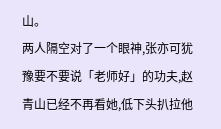山。
两人隔空对了一个眼神,张亦可犹豫要不要说「老师好」的功夫,赵青山已经不再看她,低下头扒拉他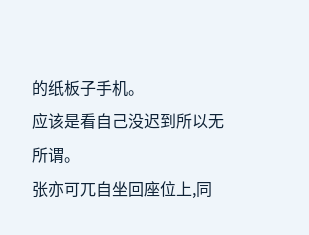的纸板子手机。
应该是看自己没迟到所以无所谓。
张亦可兀自坐回座位上,同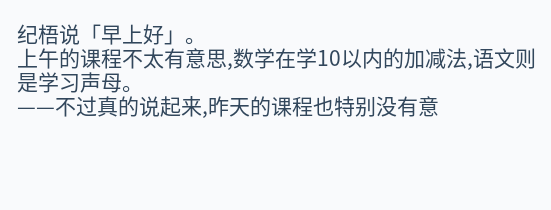纪梧说「早上好」。
上午的课程不太有意思,数学在学10以内的加减法,语文则是学习声母。
——不过真的说起来,昨天的课程也特别没有意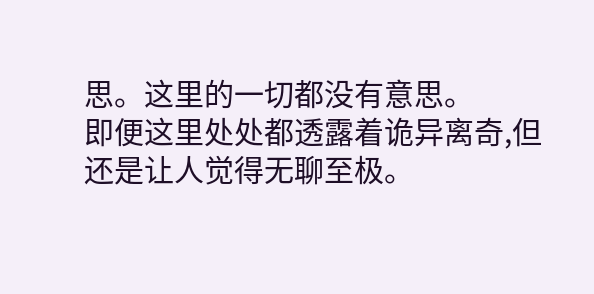思。这里的一切都没有意思。
即便这里处处都透露着诡异离奇,但还是让人觉得无聊至极。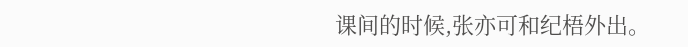课间的时候,张亦可和纪梧外出。